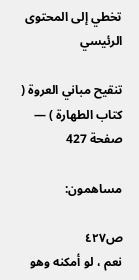تخطي إلى المحتوى الرئيسي

تنقيح مباني العروة ( كتاب الطهارة ) — صفحة 427

مساهمون:

ص٤٢٧
نعم ، لو أمكنه وهو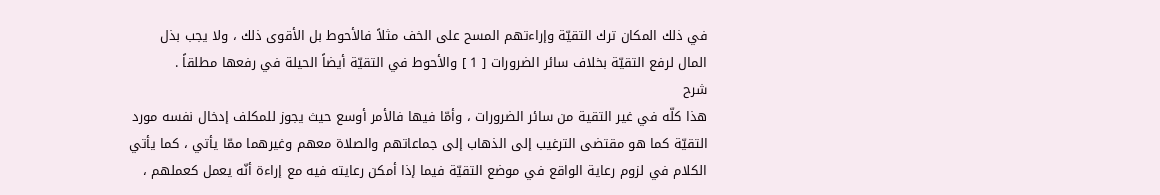في ذلك المكان ترك التقيّة وإراءتهم المسح على الخف مثلاً فالأحوط بل الأقوى ذلك ، ولا يجب بذل المال لرفع التقيّة بخلاف سائر الضرورات [ 1 ] والأحوط في التقيّة أيضاً الحيلة في رفعها مطلقاً .
شرح
هذا كلّه في غير التقية من سائر الضرورات ، وأمّا فيها فالأمر أوسع حيث يجوز للمكلف إدخال نفسه مورد التقيّة كما هو مقتضى الترغيب إلى الذهاب إلى جماعاتهم والصلاة معهم وغيرهما ممّا يأتي ، كما يأتي الكلام في لزوم رعاية الواقع في موضع التقيّة فيما إذا أمكن رعايته فيه مع إراءة أنّه يعمل كعملهم ،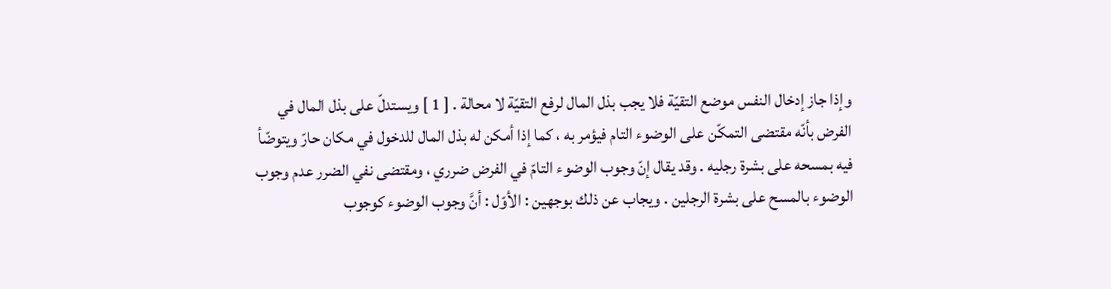وإذا جاز إدخال النفس موضع التقيّة فلا يجب بذل المال لرفع التقيّة لا محالة . [ 1 ] ويستدلّ على بذل المال في الفرض بأنّه مقتضى التمكّن على الوضوء التام فيؤمر به ، كما إذا أمكن له بذل المال للدخول في مكان حارّ ويتوضّأ فيه بمسحه على بشرة رجليه . وقد يقال إنّ وجوب الوضوء التامّ في الفرض ضرري ، ومقتضى نفي الضرر عدم وجوب الوضوء بالمسح على بشرة الرجلين . ويجاب عن ذلك بوجهين : الأوّل : أنَّ وجوب الوضوء كوجوب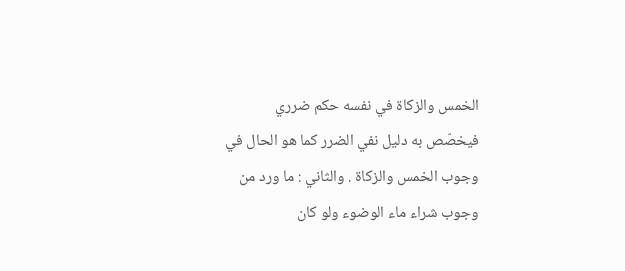الخمس والزكاة في نفسه حكم ضرري فيخصّص به دليل نفي الضرر كما هو الحال في وجوب الخمس والزكاة . والثاني : ما ورد من وجوب شراء ماء الوضوء ولو كان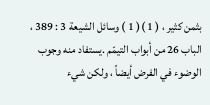بثمن كثير ، ( 1 )( 1 ) وسائل الشيعة 3 : 389 ، الباب 26 من أبواب التيمّم .يستفاد منه وجوب الوضوء في الفرض أيضاً ، ولكن شيء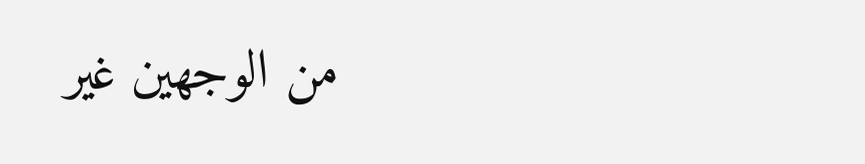من الوجهين غير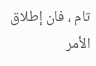تام ، فان إطلاق الأمر